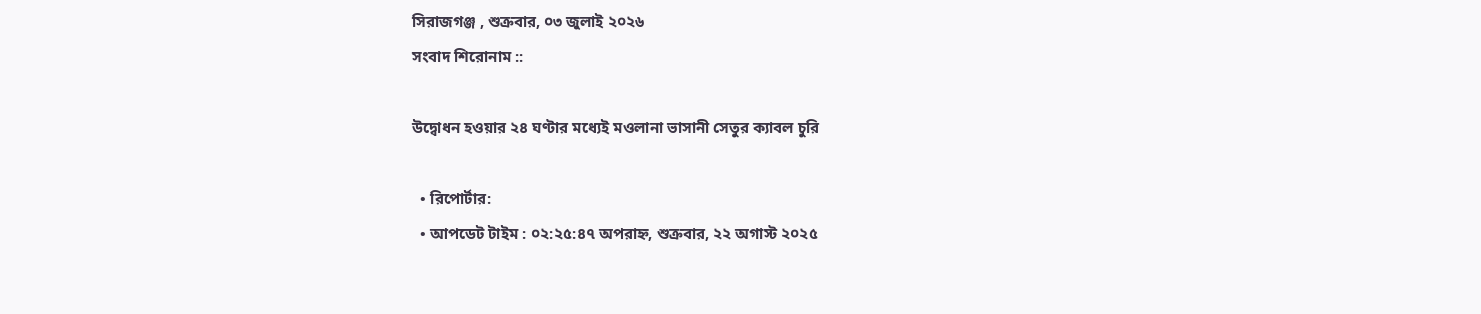সিরাজগঞ্জ , শুক্রবার, ০৩ জুলাই ২০২৬
সংবাদ শিরোনাম ::

উদ্বোধন হওয়ার ২৪ ঘণ্টার মধ্যেই মওলানা ভাসানী সেতুর ক্যাবল চুরি

  • রিপোর্টার:
  • আপডেট টাইম : ০২:২৫:৪৭ অপরাহ্ন, শুক্রবার, ২২ অগাস্ট ২০২৫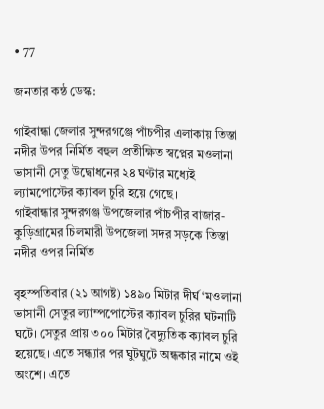• 77

জনতার কন্ঠ ডেস্ক:

গাইবান্ধা জেলার সুন্দরগঞ্জে পাঁচপীর এলাকায় তিস্তা নদীর উপর নির্মিত বহুল প্রতীক্ষিত স্বপ্নের মওলানা ভাসানী সেতু উদ্বোধনের ২৪ ঘণ্টার মধ্যেই ল্যামপোস্টের ক্যাবল চুরি হয়ে গেছে।
গাইবান্ধার সুন্দরগঞ্জ উপজেলার পাঁচপীর বাজার-কুড়িগ্রামের চিলমারী উপজেলা সদর সড়কে তিস্তা নদীর ওপর নির্মিত

বৃহস্পতিবার (২১ আগষ্ট) ১৪৯০ মিটার দীর্ঘ ‘মওলানা ভাসানী সেতুর ল্যাম্পপোস্টের ক্যাবল চুরির ঘটনাটি ঘটে। সেতুর প্রায় ৩০০ মিটার বৈদ্যুতিক ক্যাবল চুরি হয়েছে। এতে সন্ধ্যার পর ঘুটঘুটে অন্ধকার নামে ওই অংশে। এতে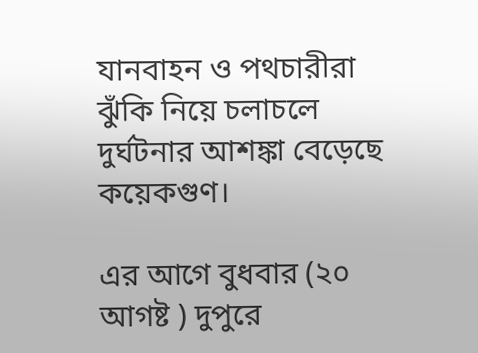যানবাহন ও পথচারীরা ঝুঁকি নিয়ে চলাচলে দুর্ঘটনার আশঙ্কা বেড়েছে কয়েকগুণ।

এর আগে বুধবার (২০ আগষ্ট ) দুপুরে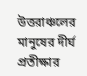উত্তরাঞ্চলের মানুষের দীর্ঘ প্রতীক্ষার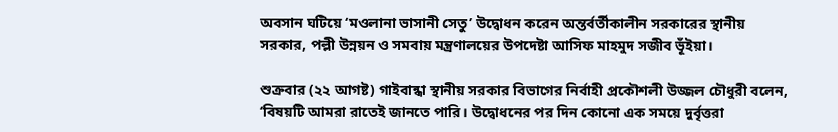অবসান ঘটিয়ে ‘মওলানা ভাসানী সেতু’ উদ্বোধন করেন অন্তর্বর্তীকালীন সরকারের স্থানীয় সরকার, পল্লী উন্নয়ন ও সমবায় মন্ত্রণালয়ের উপদেষ্টা আসিফ মাহমুদ সজীব ভূঁইয়া।

শুক্রবার (২২ আগষ্ট) গাইবান্ধা স্থানীয় সরকার বিভাগের নির্বাহী প্রকৌশলী উজ্জল চৌধুরী বলেন, ‘বিষয়টি আমরা রাতেই জানতে পারি। উদ্বোধনের পর দিন কোনো এক সময়ে দুর্বৃত্তরা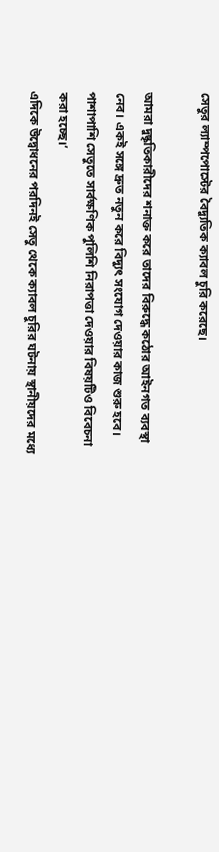সেতুর ল্যাম্পপোস্টের বৈদ্যুতিক ক্যাবল চুরি করেছে।

আমরা দুষ্কৃতিকারীদের শনাক্ত করে তাদের বিরুদ্ধে কঠোর আইনগত ব্যবস্থা নেব। একই সঙ্গে দ্রুত নতুন করে বিদ্যুৎ সংযোগ দেওয়ার কাজ শুরু হবে। পাশাপাশি সেতুতে সার্বক্ষণিক পুলিশি নিরাপত্তা দেওয়ার বিষয়টিও বিবেচনা করা হচ্ছে।’
এদিকে উদ্বোধনের পরদিনই সেতু থেকে ক্যাবল চুরির ঘটনায় স্থানীয়দের মধ্যে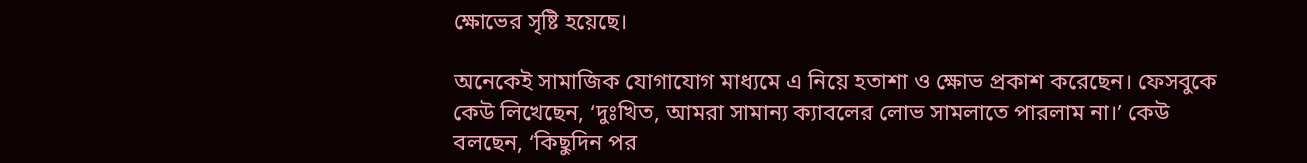ক্ষোভের সৃষ্টি হয়েছে।

অনেকেই সামাজিক যোগাযোগ মাধ্যমে এ নিয়ে হতাশা ও ক্ষোভ প্রকাশ করেছেন। ফেসবুকে কেউ লিখেছেন, ‘দুঃখিত, আমরা সামান্য ক্যাবলের লোভ সামলাতে পারলাম না।’ কেউ বলছেন, ‘কিছুদিন পর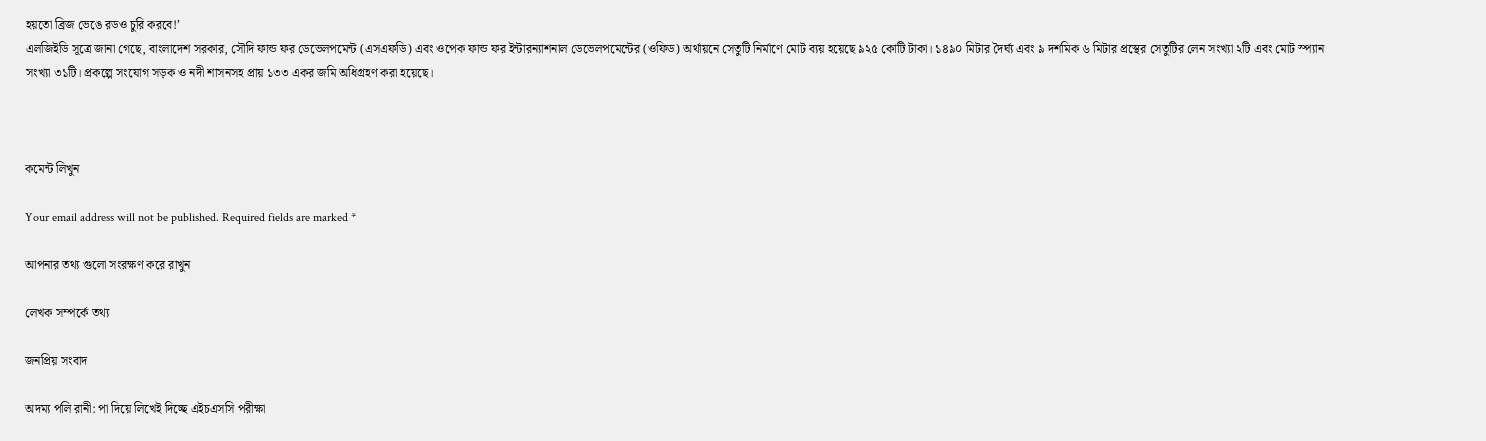হয়তো ব্রিজ ভেঙে রডও চুরি করবে!’
এলজিইডি সূত্রে জানা গেছে, বাংলাদেশ সরকার, সৌদি ফান্ড ফর ডেভেলপমেন্ট (এসএফডি) এবং ওপেক ফান্ড ফর ইন্টারন্যাশনাল ডেভেলপমেন্টের (ওফিড) অর্থায়নে সেতুটি নির্মাণে মোট ব্যয় হয়েছে ৯২৫ কোটি টাকা। ১৪৯০ মিটার দৈর্ঘ্য এবং ৯ দশমিক ৬ মিটার প্রস্থের সেতুটির লেন সংখ্যা ২টি এবং মোট স্প্যান সংখ্যা ৩১টি। প্রকল্পে সংযোগ সড়ক ও নদী শাসনসহ প্রায় ১৩৩ একর জমি অধিগ্রহণ করা হয়েছে।



কমেন্ট লিখুন

Your email address will not be published. Required fields are marked *

আপনার তথ্য গুলো সংরক্ষণ করে রাখুন

লেখক সম্পর্কে তথ্য

জনপ্রিয় সংবাদ

অদম্য পলি রানী: পা দিয়ে লিখেই দিচ্ছে এইচএসসি পরীক্ষা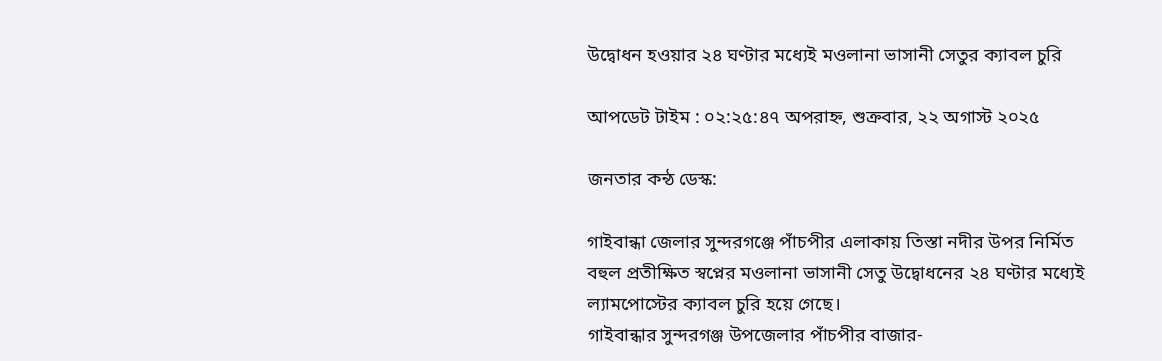উদ্বোধন হওয়ার ২৪ ঘণ্টার মধ্যেই মওলানা ভাসানী সেতুর ক্যাবল চুরি

আপডেট টাইম : ০২:২৫:৪৭ অপরাহ্ন, শুক্রবার, ২২ অগাস্ট ২০২৫

জনতার কন্ঠ ডেস্ক:

গাইবান্ধা জেলার সুন্দরগঞ্জে পাঁচপীর এলাকায় তিস্তা নদীর উপর নির্মিত বহুল প্রতীক্ষিত স্বপ্নের মওলানা ভাসানী সেতু উদ্বোধনের ২৪ ঘণ্টার মধ্যেই ল্যামপোস্টের ক্যাবল চুরি হয়ে গেছে।
গাইবান্ধার সুন্দরগঞ্জ উপজেলার পাঁচপীর বাজার-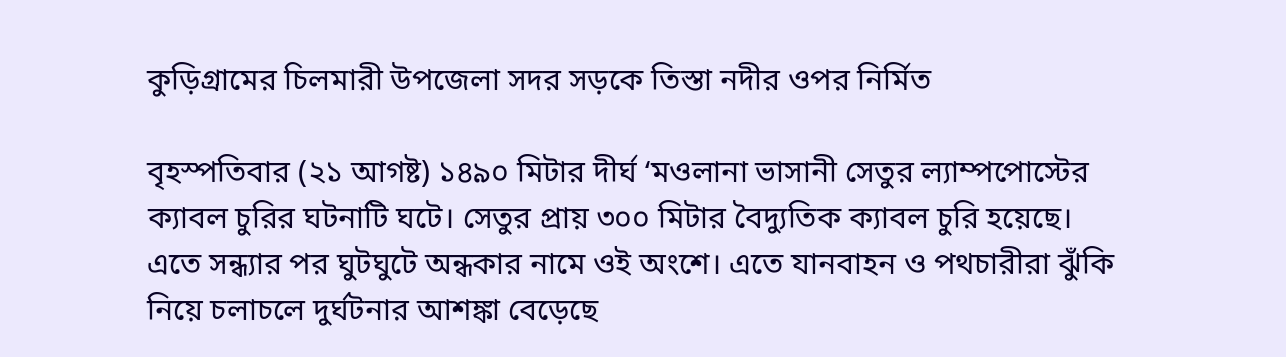কুড়িগ্রামের চিলমারী উপজেলা সদর সড়কে তিস্তা নদীর ওপর নির্মিত

বৃহস্পতিবার (২১ আগষ্ট) ১৪৯০ মিটার দীর্ঘ ‘মওলানা ভাসানী সেতুর ল্যাম্পপোস্টের ক্যাবল চুরির ঘটনাটি ঘটে। সেতুর প্রায় ৩০০ মিটার বৈদ্যুতিক ক্যাবল চুরি হয়েছে। এতে সন্ধ্যার পর ঘুটঘুটে অন্ধকার নামে ওই অংশে। এতে যানবাহন ও পথচারীরা ঝুঁকি নিয়ে চলাচলে দুর্ঘটনার আশঙ্কা বেড়েছে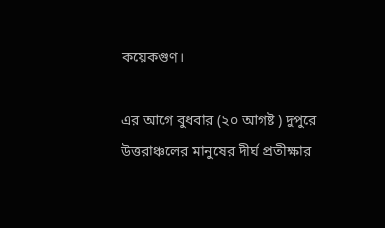কয়েকগুণ।

এর আগে বুধবার (২০ আগষ্ট ) দুপুরে উত্তরাঞ্চলের মানুষের দীর্ঘ প্রতীক্ষার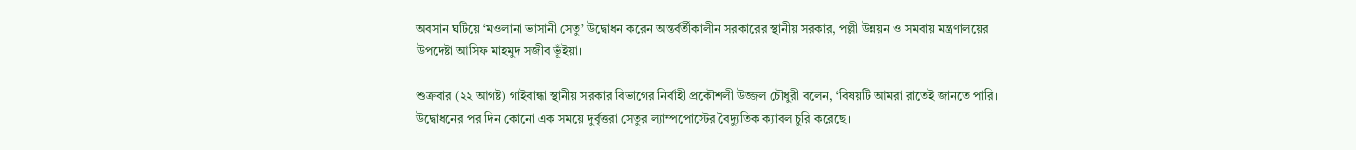অবসান ঘটিয়ে ‘মওলানা ভাসানী সেতু’ উদ্বোধন করেন অন্তর্বর্তীকালীন সরকারের স্থানীয় সরকার, পল্লী উন্নয়ন ও সমবায় মন্ত্রণালয়ের উপদেষ্টা আসিফ মাহমুদ সজীব ভূঁইয়া।

শুক্রবার (২২ আগষ্ট) গাইবান্ধা স্থানীয় সরকার বিভাগের নির্বাহী প্রকৌশলী উজ্জল চৌধুরী বলেন, ‘বিষয়টি আমরা রাতেই জানতে পারি। উদ্বোধনের পর দিন কোনো এক সময়ে দুর্বৃত্তরা সেতুর ল্যাম্পপোস্টের বৈদ্যুতিক ক্যাবল চুরি করেছে।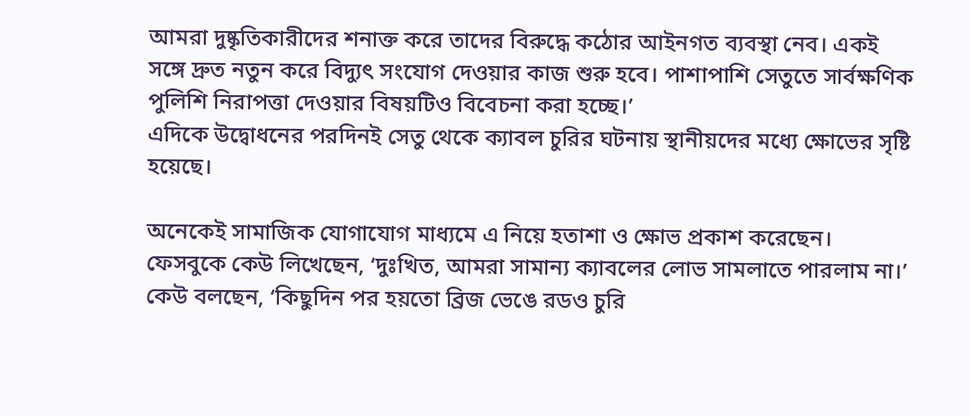আমরা দুষ্কৃতিকারীদের শনাক্ত করে তাদের বিরুদ্ধে কঠোর আইনগত ব্যবস্থা নেব। একই সঙ্গে দ্রুত নতুন করে বিদ্যুৎ সংযোগ দেওয়ার কাজ শুরু হবে। পাশাপাশি সেতুতে সার্বক্ষণিক পুলিশি নিরাপত্তা দেওয়ার বিষয়টিও বিবেচনা করা হচ্ছে।’
এদিকে উদ্বোধনের পরদিনই সেতু থেকে ক্যাবল চুরির ঘটনায় স্থানীয়দের মধ্যে ক্ষোভের সৃষ্টি হয়েছে।

অনেকেই সামাজিক যোগাযোগ মাধ্যমে এ নিয়ে হতাশা ও ক্ষোভ প্রকাশ করেছেন। ফেসবুকে কেউ লিখেছেন, ‘দুঃখিত, আমরা সামান্য ক্যাবলের লোভ সামলাতে পারলাম না।’ কেউ বলছেন, ‘কিছুদিন পর হয়তো ব্রিজ ভেঙে রডও চুরি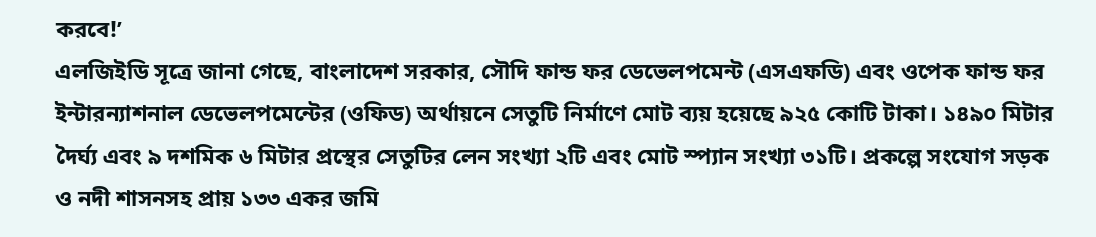করবে!’
এলজিইডি সূত্রে জানা গেছে, বাংলাদেশ সরকার, সৌদি ফান্ড ফর ডেভেলপমেন্ট (এসএফডি) এবং ওপেক ফান্ড ফর ইন্টারন্যাশনাল ডেভেলপমেন্টের (ওফিড) অর্থায়নে সেতুটি নির্মাণে মোট ব্যয় হয়েছে ৯২৫ কোটি টাকা। ১৪৯০ মিটার দৈর্ঘ্য এবং ৯ দশমিক ৬ মিটার প্রস্থের সেতুটির লেন সংখ্যা ২টি এবং মোট স্প্যান সংখ্যা ৩১টি। প্রকল্পে সংযোগ সড়ক ও নদী শাসনসহ প্রায় ১৩৩ একর জমি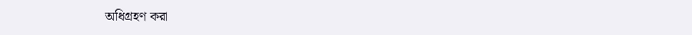অধিগ্রহণ করা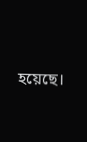হয়েছে।